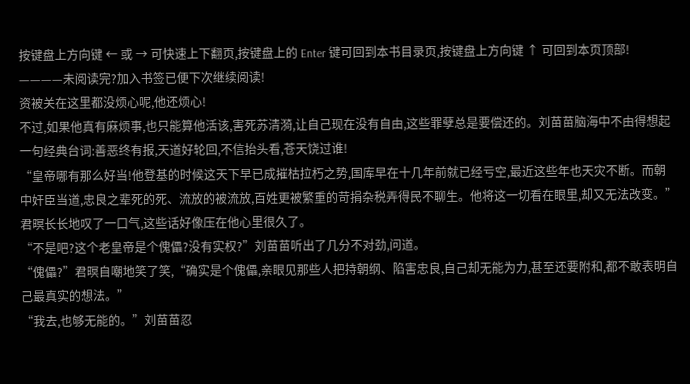按键盘上方向键 ← 或 → 可快速上下翻页,按键盘上的 Enter 键可回到本书目录页,按键盘上方向键 ↑ 可回到本页顶部!
————未阅读完?加入书签已便下次继续阅读!
资被关在这里都没烦心呢,他还烦心!
不过,如果他真有麻烦事,也只能算他活该,害死苏清漪,让自己现在没有自由,这些罪孽总是要偿还的。刘苗苗脑海中不由得想起一句经典台词:善恶终有报,天道好轮回,不信抬头看,苍天饶过谁!
“皇帝哪有那么好当!他登基的时候这天下早已成摧枯拉朽之势,国库早在十几年前就已经亏空,最近这些年也天灾不断。而朝中奸臣当道,忠良之辈死的死、流放的被流放,百姓更被繁重的苛捐杂税弄得民不聊生。他将这一切看在眼里,却又无法改变。”
君暝长长地叹了一口气,这些话好像压在他心里很久了。
“不是吧?这个老皇帝是个傀儡?没有实权?”刘苗苗听出了几分不对劲,问道。
“傀儡?”君暝自嘲地笑了笑,“确实是个傀儡,亲眼见那些人把持朝纲、陷害忠良,自己却无能为力,甚至还要附和,都不敢表明自己最真实的想法。”
“我去,也够无能的。”刘苗苗忍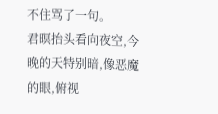不住骂了一句。
君暝抬头看向夜空,今晚的天特别暗,像恶魔的眼,俯视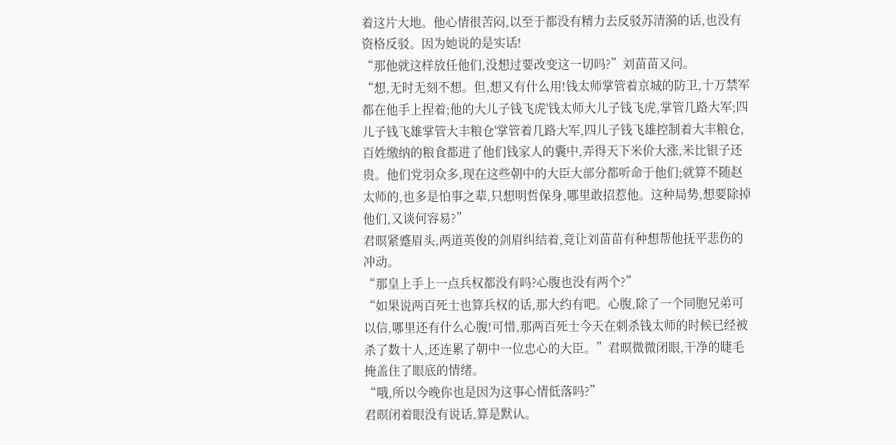着这片大地。他心情很苦闷,以至于都没有精力去反驳苏清漪的话,也没有资格反驳。因为她说的是实话!
“那他就这样放任他们,没想过要改变这一切吗?”刘苗苗又问。
“想,无时无刻不想。但,想又有什么用!钱太师掌管着京城的防卫,十万禁军都在他手上捏着;他的大儿子钱飞虎'钱太师大儿子钱飞虎,掌管几路大军;四儿子钱飞雄掌管大丰粮仓'掌管着几路大军,四儿子钱飞雄控制着大丰粮仓,百姓缴纳的粮食都进了他们钱家人的囊中,弄得天下米价大涨,米比银子还贵。他们党羽众多,现在这些朝中的大臣大部分都听命于他们;就算不随赵太师的,也多是怕事之辈,只想明哲保身,哪里敢招惹他。这种局势,想要除掉他们,又谈何容易?”
君暝紧蹙眉头,两道英俊的剑眉纠结着,竟让刘苗苗有种想帮他抚平悲伤的冲动。
“那皇上手上一点兵权都没有吗?心腹也没有两个?”
“如果说两百死士也算兵权的话,那大约有吧。心腹,除了一个同胞兄弟可以信,哪里还有什么心腹!可惜,那两百死士今天在刺杀钱太师的时候已经被杀了数十人,还连累了朝中一位忠心的大臣。”君暝微微闭眼,干净的睫毛掩盖住了眼底的情绪。
“哦,所以今晚你也是因为这事心情低落吗?”
君暝闭着眼没有说话,算是默认。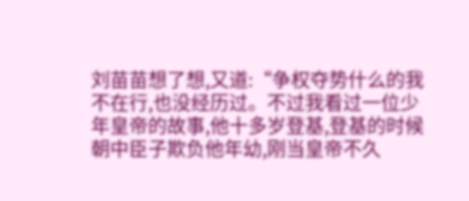刘苗苗想了想,又道:“争权夺势什么的我不在行,也没经历过。不过我看过一位少年皇帝的故事,他十多岁登基,登基的时候朝中臣子欺负他年幼,刚当皇帝不久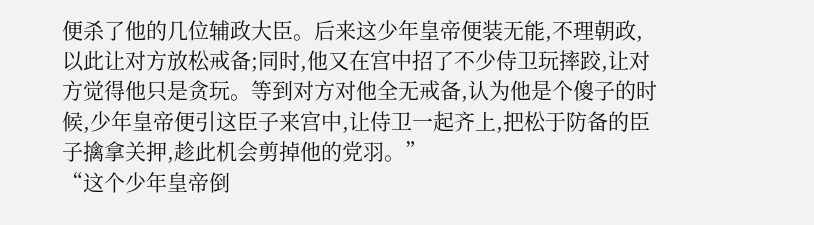便杀了他的几位辅政大臣。后来这少年皇帝便装无能,不理朝政,以此让对方放松戒备;同时,他又在宫中招了不少侍卫玩摔跤,让对方觉得他只是贪玩。等到对方对他全无戒备,认为他是个傻子的时候,少年皇帝便引这臣子来宫中,让侍卫一起齐上,把松于防备的臣子擒拿关押,趁此机会剪掉他的党羽。”
“这个少年皇帝倒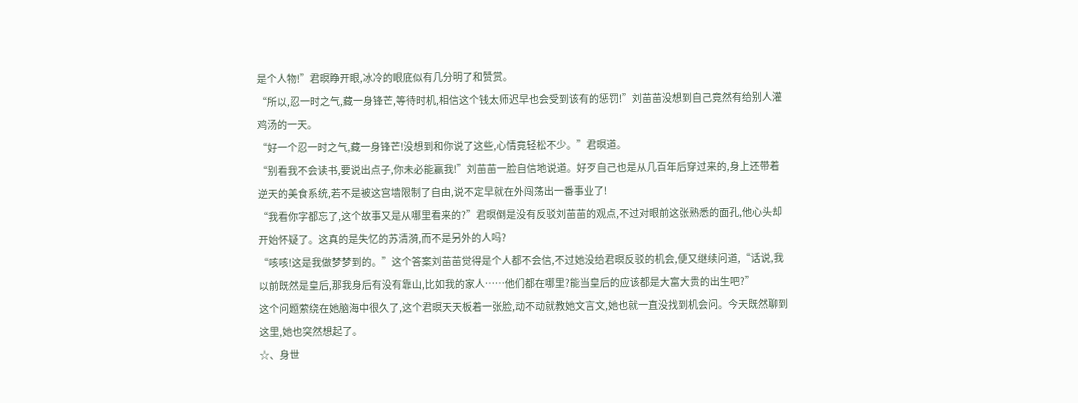是个人物!”君暝睁开眼,冰冷的眼底似有几分明了和赞赏。
“所以,忍一时之气,藏一身锋芒,等待时机,相信这个钱太师迟早也会受到该有的惩罚!”刘苗苗没想到自己竟然有给别人灌鸡汤的一天。
“好一个忍一时之气,藏一身锋芒!没想到和你说了这些,心情竟轻松不少。”君暝道。
“别看我不会读书,要说出点子,你未必能赢我!”刘苗苗一脸自信地说道。好歹自己也是从几百年后穿过来的,身上还带着逆天的美食系统,若不是被这宫墙限制了自由,说不定早就在外闯荡出一番事业了!
“我看你字都忘了,这个故事又是从哪里看来的?”君暝倒是没有反驳刘苗苗的观点,不过对眼前这张熟悉的面孔,他心头却开始怀疑了。这真的是失忆的苏清漪,而不是另外的人吗?
“咳咳!这是我做梦梦到的。”这个答案刘苗苗觉得是个人都不会信,不过她没给君暝反驳的机会,便又继续问道,“话说,我以前既然是皇后,那我身后有没有靠山,比如我的家人……他们都在哪里?能当皇后的应该都是大富大贵的出生吧?”
这个问题萦绕在她脑海中很久了,这个君暝天天板着一张脸,动不动就教她文言文,她也就一直没找到机会问。今天既然聊到这里,她也突然想起了。
☆、身世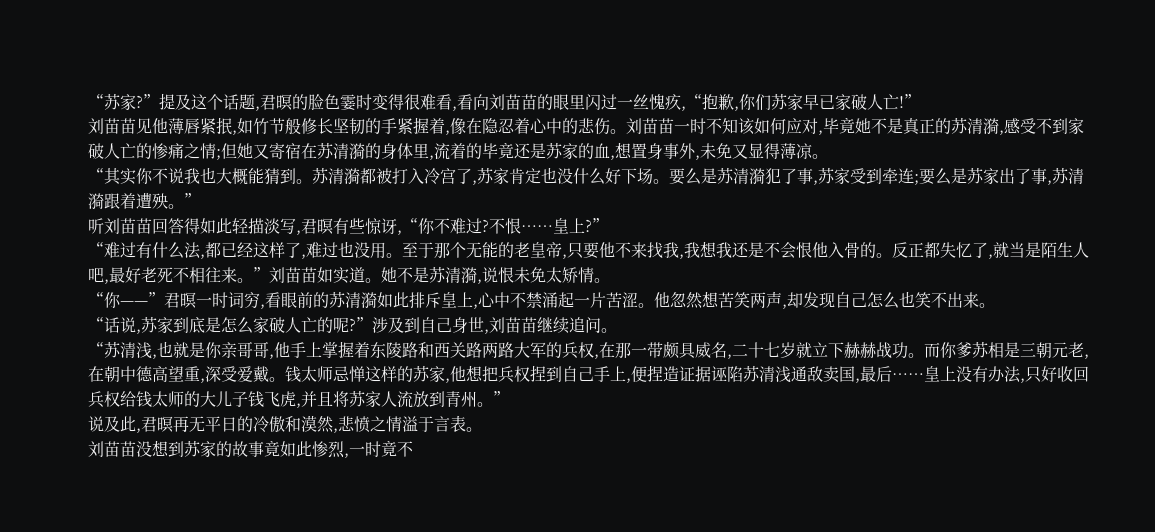“苏家?”提及这个话题,君暝的脸色霎时变得很难看,看向刘苗苗的眼里闪过一丝愧疚,“抱歉,你们苏家早已家破人亡!”
刘苗苗见他薄唇紧抿,如竹节般修长坚韧的手紧握着,像在隐忍着心中的悲伤。刘苗苗一时不知该如何应对,毕竟她不是真正的苏清漪,感受不到家破人亡的惨痛之情;但她又寄宿在苏清漪的身体里,流着的毕竟还是苏家的血,想置身事外,未免又显得薄凉。
“其实你不说我也大概能猜到。苏清漪都被打入冷宫了,苏家肯定也没什么好下场。要么是苏清漪犯了事,苏家受到牵连;要么是苏家出了事,苏清漪跟着遭殃。”
听刘苗苗回答得如此轻描淡写,君暝有些惊讶,“你不难过?不恨……皇上?”
“难过有什么法,都已经这样了,难过也没用。至于那个无能的老皇帝,只要他不来找我,我想我还是不会恨他入骨的。反正都失忆了,就当是陌生人吧,最好老死不相往来。”刘苗苗如实道。她不是苏清漪,说恨未免太矫情。
“你——”君暝一时词穷,看眼前的苏清漪如此排斥皇上,心中不禁涌起一片苦涩。他忽然想苦笑两声,却发现自己怎么也笑不出来。
“话说,苏家到底是怎么家破人亡的呢?”涉及到自己身世,刘苗苗继续追问。
“苏清浅,也就是你亲哥哥,他手上掌握着东陵路和西关路两路大军的兵权,在那一带颇具威名,二十七岁就立下赫赫战功。而你爹苏相是三朝元老,在朝中德高望重,深受爱戴。钱太师忌惮这样的苏家,他想把兵权捏到自己手上,便捏造证据诬陷苏清浅通敌卖国,最后……皇上没有办法,只好收回兵权给钱太师的大儿子钱飞虎,并且将苏家人流放到青州。”
说及此,君暝再无平日的冷傲和漠然,悲愤之情溢于言表。
刘苗苗没想到苏家的故事竟如此惨烈,一时竟不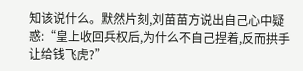知该说什么。默然片刻,刘苗苗方说出自己心中疑惑:“皇上收回兵权后,为什么不自己捏着,反而拱手让给钱飞虎?”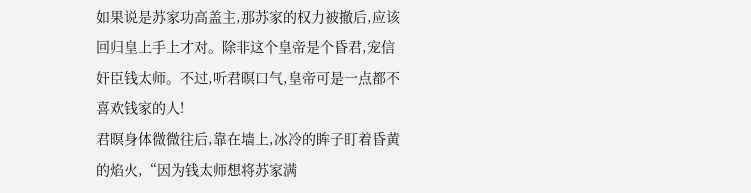如果说是苏家功高盖主,那苏家的权力被撤后,应该回归皇上手上才对。除非这个皇帝是个昏君,宠信奸臣钱太师。不过,听君暝口气,皇帝可是一点都不喜欢钱家的人!
君暝身体微微往后,靠在墙上,冰冷的眸子盯着昏黄的焰火,“因为钱太师想将苏家满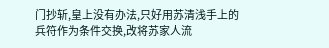门抄斩,皇上没有办法,只好用苏清浅手上的兵符作为条件交换,改将苏家人流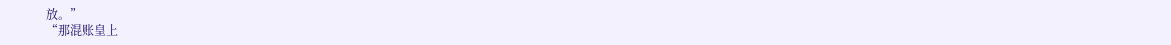放。”
“那混账皇上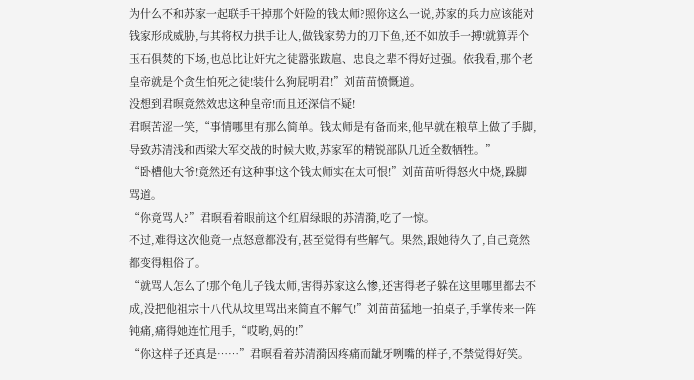为什么不和苏家一起联手干掉那个奸险的钱太师?照你这么一说,苏家的兵力应该能对钱家形成威胁,与其将权力拱手让人,做钱家势力的刀下鱼,还不如放手一搏!就算弄个玉石俱焚的下场,也总比让奸宄之徒嚣张跋扈、忠良之辈不得好过强。依我看,那个老皇帝就是个贪生怕死之徒!装什么狗屁明君!”刘苗苗愤慨道。
没想到君暝竟然效忠这种皇帝!而且还深信不疑!
君暝苦涩一笑,“事情哪里有那么简单。钱太师是有备而来,他早就在粮草上做了手脚,导致苏清浅和西梁大军交战的时候大败,苏家军的精锐部队几近全数牺牲。”
“卧槽他大爷!竟然还有这种事!这个钱太师实在太可恨!”刘苗苗听得怒火中烧,跺脚骂道。
“你竟骂人?”君暝看着眼前这个红眉绿眼的苏清漪,吃了一惊。
不过,难得这次他竟一点怒意都没有,甚至觉得有些解气。果然,跟她待久了,自己竟然都变得粗俗了。
“就骂人怎么了!那个龟儿子钱太师,害得苏家这么惨,还害得老子躲在这里哪里都去不成,没把他祖宗十八代从坟里骂出来简直不解气!”刘苗苗猛地一拍桌子,手掌传来一阵钝痛,痛得她连忙甩手,“哎哟,妈的!”
“你这样子还真是……”君暝看着苏清漪因疼痛而龇牙咧嘴的样子,不禁觉得好笑。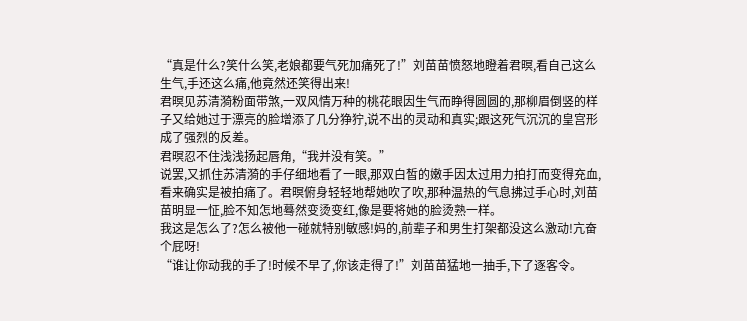“真是什么?笑什么笑,老娘都要气死加痛死了!”刘苗苗愤怒地瞪着君暝,看自己这么生气,手还这么痛,他竟然还笑得出来!
君暝见苏清漪粉面带煞,一双风情万种的桃花眼因生气而睁得圆圆的,那柳眉倒竖的样子又给她过于漂亮的脸增添了几分狰狞,说不出的灵动和真实;跟这死气沉沉的皇宫形成了强烈的反差。
君暝忍不住浅浅扬起唇角,“我并没有笑。”
说罢,又抓住苏清漪的手仔细地看了一眼,那双白皙的嫩手因太过用力拍打而变得充血,看来确实是被拍痛了。君暝俯身轻轻地帮她吹了吹,那种温热的气息拂过手心时,刘苗苗明显一怔,脸不知怎地蓦然变烫变红,像是要将她的脸烫熟一样。
我这是怎么了?怎么被他一碰就特别敏感!妈的,前辈子和男生打架都没这么激动!亢奋个屁呀!
“谁让你动我的手了!时候不早了,你该走得了!”刘苗苗猛地一抽手,下了逐客令。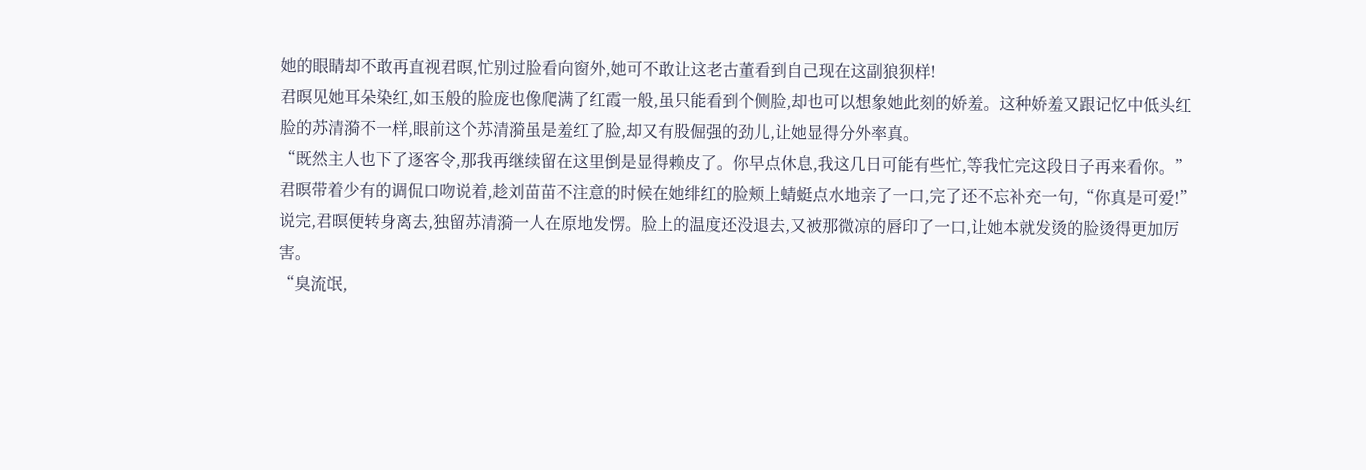她的眼睛却不敢再直视君暝,忙别过脸看向窗外,她可不敢让这老古董看到自己现在这副狼狈样!
君暝见她耳朵染红,如玉般的脸庞也像爬满了红霞一般,虽只能看到个侧脸,却也可以想象她此刻的娇羞。这种娇羞又跟记忆中低头红脸的苏清漪不一样,眼前这个苏清漪虽是羞红了脸,却又有股倔强的劲儿,让她显得分外率真。
“既然主人也下了逐客令,那我再继续留在这里倒是显得赖皮了。你早点休息,我这几日可能有些忙,等我忙完这段日子再来看你。”君暝带着少有的调侃口吻说着,趁刘苗苗不注意的时候在她绯红的脸颊上蜻蜓点水地亲了一口,完了还不忘补充一句,“你真是可爱!”
说完,君暝便转身离去,独留苏清漪一人在原地发愣。脸上的温度还没退去,又被那微凉的唇印了一口,让她本就发烫的脸烫得更加厉害。
“臭流氓,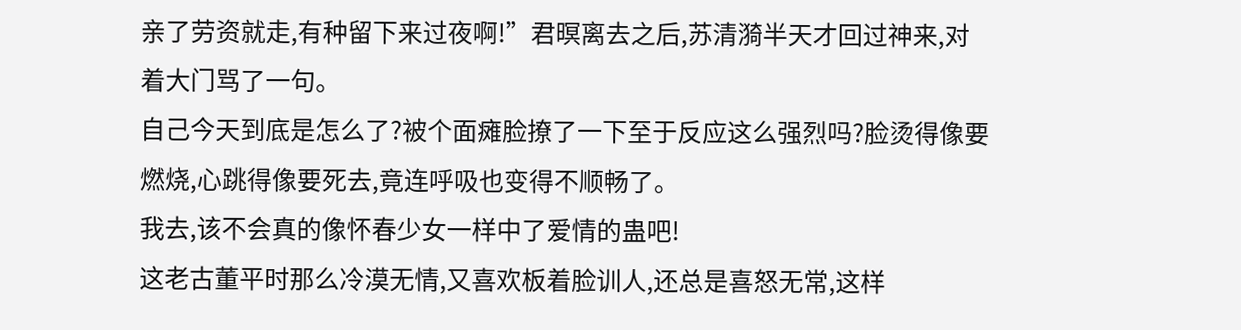亲了劳资就走,有种留下来过夜啊!”君暝离去之后,苏清漪半天才回过神来,对着大门骂了一句。
自己今天到底是怎么了?被个面瘫脸撩了一下至于反应这么强烈吗?脸烫得像要燃烧,心跳得像要死去,竟连呼吸也变得不顺畅了。
我去,该不会真的像怀春少女一样中了爱情的蛊吧!
这老古董平时那么冷漠无情,又喜欢板着脸训人,还总是喜怒无常,这样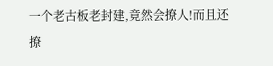一个老古板老封建,竟然会撩人!而且还撩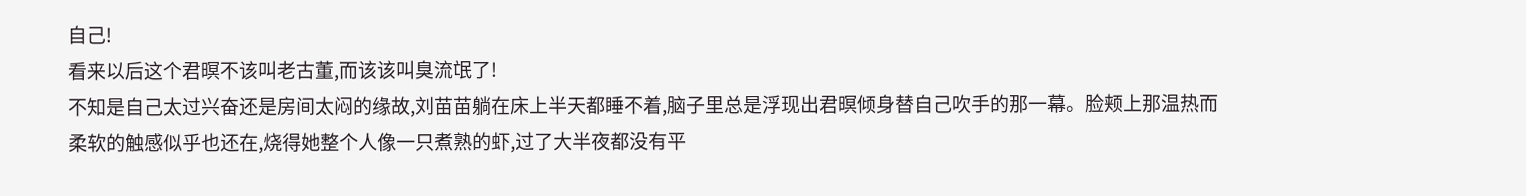自己!
看来以后这个君暝不该叫老古董,而该该叫臭流氓了!
不知是自己太过兴奋还是房间太闷的缘故,刘苗苗躺在床上半天都睡不着,脑子里总是浮现出君暝倾身替自己吹手的那一幕。脸颊上那温热而柔软的触感似乎也还在,烧得她整个人像一只煮熟的虾,过了大半夜都没有平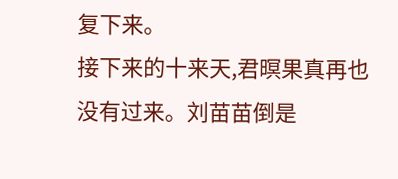复下来。
接下来的十来天,君暝果真再也没有过来。刘苗苗倒是